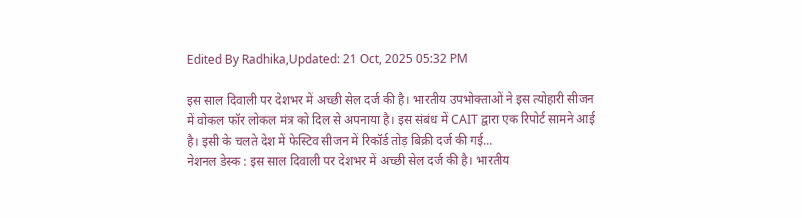Edited By Radhika,Updated: 21 Oct, 2025 05:32 PM

इस साल दिवाली पर देशभर में अच्छी सेल दर्ज की है। भारतीय उपभोक्ताओं ने इस त्योहारी सीजन में वोकल फॉर लोकल मंत्र को दिल से अपनाया है। इस संबंध में CAIT द्वारा एक रिपोर्ट सामने आई है। इसी के चलते देश में फेस्टिव सीजन में रिकॉर्ड तोड़ बिक्री दर्ज की गई...
नेशनल डेस्क : इस साल दिवाली पर देशभर में अच्छी सेल दर्ज की है। भारतीय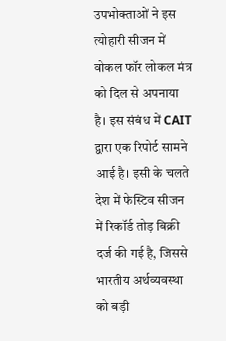उपभोक्ताओं ने इस त्योहारी सीजन में वोकल फॉर लोकल मंत्र को दिल से अपनाया है। इस संबंध में CAIT द्वारा एक रिपोर्ट सामने आई है। इसी के चलते देश में फेस्टिव सीजन में रिकॉर्ड तोड़ बिक्री दर्ज की गई है, जिससे भारतीय अर्थव्यवस्था को बड़ी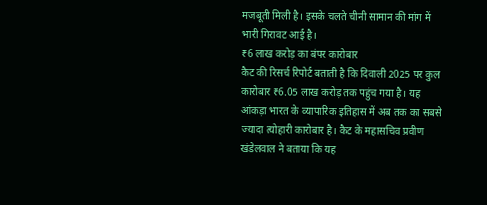मजबूती मिली है। इसके चलते चीनी सामान की मांग में भारी गिरावट आई है।
₹6 लाख करोड़ का बंपर कारोबार
कैट की रिसर्च रिपोर्ट बताती है कि दिवाली 2025 पर कुल कारोबार ₹6.05 लाख करोड़ तक पहुंच गया है। यह आंकड़ा भारत के व्यापारिक इतिहास में अब तक का सबसे ज्यादा त्योहारी कारोबार है। कैट के महासचिव प्रवीण खंडेलवाल ने बताया कि यह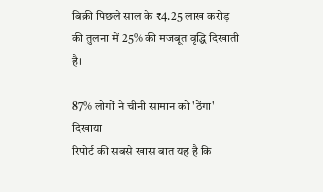बिक्री पिछले साल के ₹4.25 लाख करोड़ की तुलना में 25% की मजबूत वृद्धि दिखाती है।

87% लोगों ने चीनी सामान को 'ठेंगा' दिखाया
रिपोर्ट की सबसे खास बात यह है कि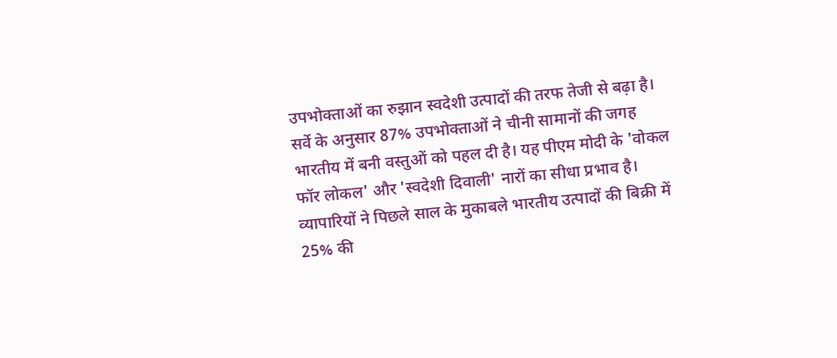उपभोक्ताओं का रुझान स्वदेशी उत्पादों की तरफ तेजी से बढ़ा है। सर्वे के अनुसार 87% उपभोक्ताओं ने चीनी सामानों की जगह भारतीय में बनी वस्तुओं को पहल दी है। यह पीएम मोदी के 'वोकल फॉर लोकल' और 'स्वदेशी दिवाली' नारों का सीधा प्रभाव है। व्यापारियों ने पिछले साल के मुकाबले भारतीय उत्पादों की बिक्री में 25% की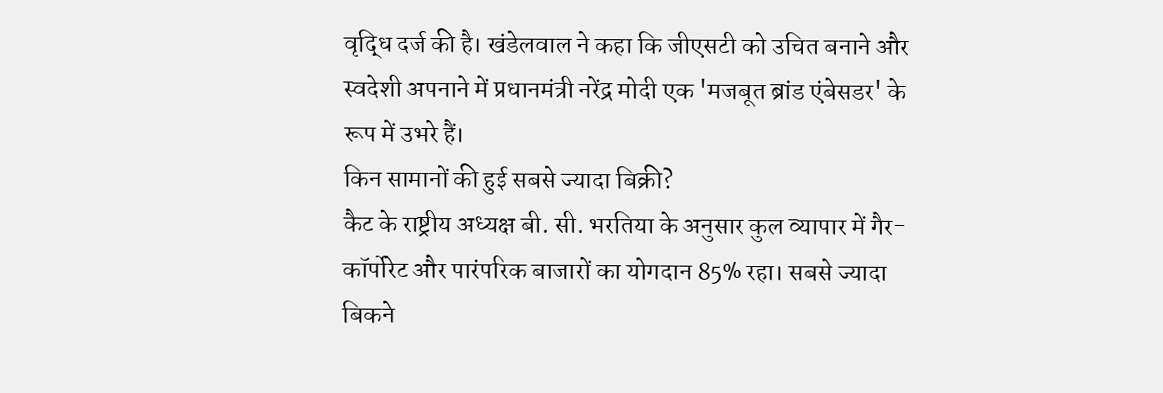वृद्धि दर्ज की है। खंडेलवाल ने कहा कि जीएसटी को उचित बनाने और स्वदेशी अपनाने में प्रधानमंत्री नरेंद्र मोदी एक 'मजबूत ब्रांड एंबेसडर' के रूप में उभरे हैं।
किन सामानों की हुई सबसे ज्यादा बिक्री?
कैट के राष्ट्रीय अध्यक्ष बी. सी. भरतिया के अनुसार कुल व्यापार में गैर-कॉर्पोरेट और पारंपरिक बाजारों का योगदान 85% रहा। सबसे ज्यादा बिकने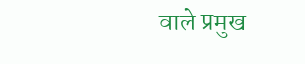वाले प्रमुख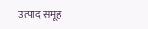उत्पाद समूह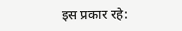इस प्रकार रहे: